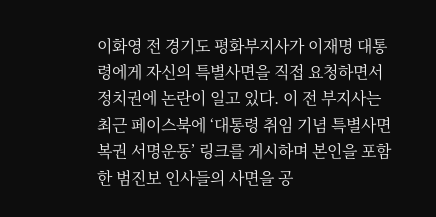이화영 전 경기도 평화부지사가 이재명 대통령에게 자신의 특별사면을 직접 요청하면서 정치권에 논란이 일고 있다. 이 전 부지사는 최근 페이스북에 ‘대통령 취임 기념 특별사면 복권 서명운동’ 링크를 게시하며 본인을 포함한 범진보 인사들의 사면을 공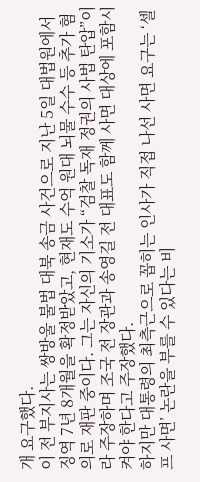개 요구했다.
이 전 부지사는 쌍방울 불법 대북 송금 사건으로 지난 5일 대법원에서 징역 7년 8개월을 확정받았고, 현재도 수억 원대 뇌물 수수 등 추가 혐의로 재판 중이다. 그는 자신의 기소가 “검찰 독재 정권의 사법 탄압”이라 주장하며 조국 전 장관과 송영길 전 대표도 함께 사면 대상에 포함시켜야 한다고 주장했다.
하지만 대통령의 최측근으로 꼽히는 인사가 직접 나선 사면 요구는 ‘셀프 사면’ 논란을 부를 수 있다는 비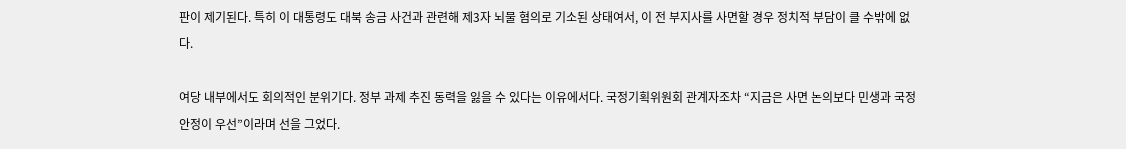판이 제기된다. 특히 이 대통령도 대북 송금 사건과 관련해 제3자 뇌물 혐의로 기소된 상태여서, 이 전 부지사를 사면할 경우 정치적 부담이 클 수밖에 없다.

여당 내부에서도 회의적인 분위기다. 정부 과제 추진 동력을 잃을 수 있다는 이유에서다. 국정기획위원회 관계자조차 “지금은 사면 논의보다 민생과 국정 안정이 우선”이라며 선을 그었다.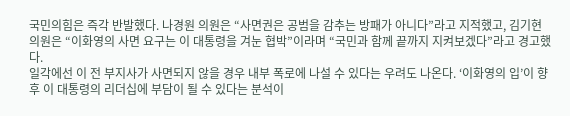국민의힘은 즉각 반발했다. 나경원 의원은 “사면권은 공범을 감추는 방패가 아니다”라고 지적했고, 김기현 의원은 “이화영의 사면 요구는 이 대통령을 겨눈 협박”이라며 “국민과 함께 끝까지 지켜보겠다”라고 경고했다.
일각에선 이 전 부지사가 사면되지 않을 경우 내부 폭로에 나설 수 있다는 우려도 나온다. ‘이화영의 입’이 향후 이 대통령의 리더십에 부담이 될 수 있다는 분석이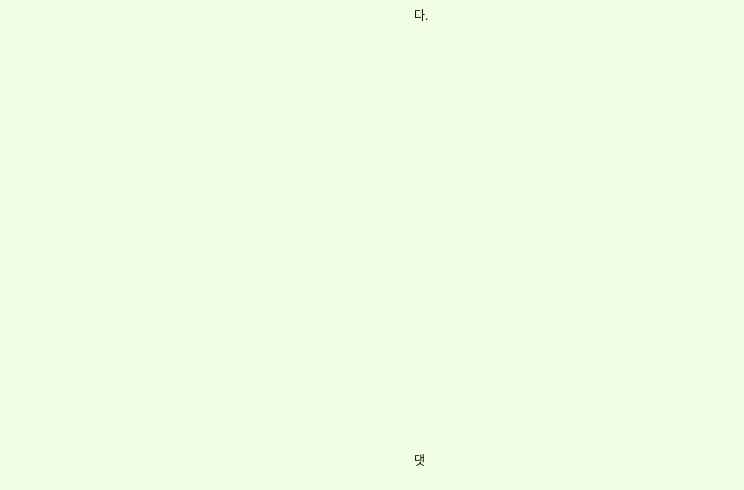다.




















댓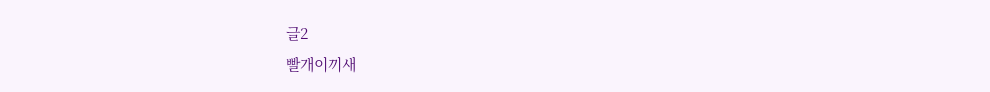글2
빨개이끼새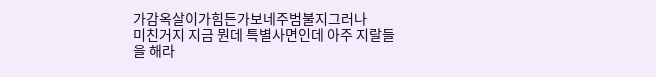가감옥살이가힘든가보네주범불지그러나
미친거지 지금 뭔데 특별사면인데 아주 지랄들을 해라